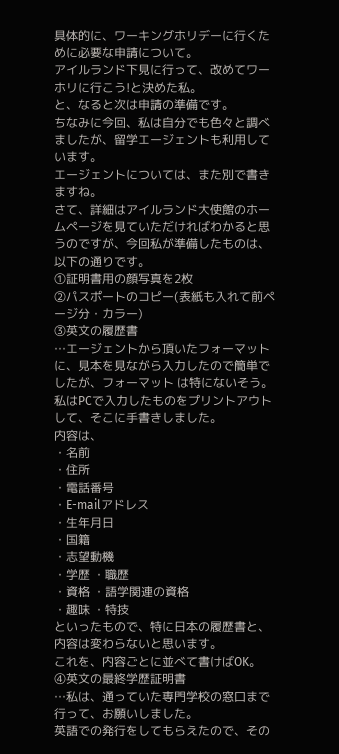具体的に、ワーキングホリデーに行くために必要な申請について。
アイルランド下見に行って、改めてワーホリに行こう!と決めた私。
と、なると次は申請の準備です。
ちなみに今回、私は自分でも色々と調べましたが、留学エージェントも利用しています。
エージェントについては、また別で書きますね。
さて、詳細はアイルランド大使館のホームページを見ていただければわかると思うのですが、今回私が準備したものは、以下の通りです。
①証明書用の顔写真を2枚
②パスポートのコピー(表紙も入れて前ページ分・カラー)
③英文の履歴書
…エージェントから頂いたフォーマットに、見本を見ながら入力したので簡単でしたが、フォーマット は特にないそう。私はPCで入力したものをプリントアウトして、そこに手書きしました。
内容は、
・名前
・住所
・電話番号
・E-mailアドレス
・生年月日
・国籍
・志望動機
・学歴 ・職歴
・資格 ・語学関連の資格
・趣味 ・特技
といったもので、特に日本の履歴書と、内容は変わらないと思います。
これを、内容ごとに並べて書けばOK。
④英文の最終学歴証明書
…私は、通っていた専門学校の窓口まで行って、お願いしました。
英語での発行をしてもらえたので、その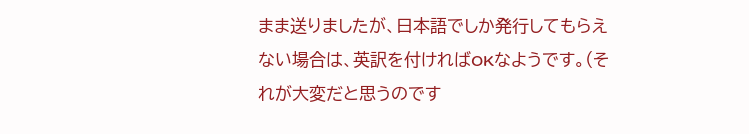まま送りましたが、日本語でしか発行してもらえない場合は、英訳を付ければOKなようです。(それが大変だと思うのです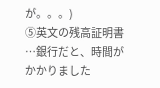が。。。)
⑤英文の残高証明書
…銀行だと、時間がかかりました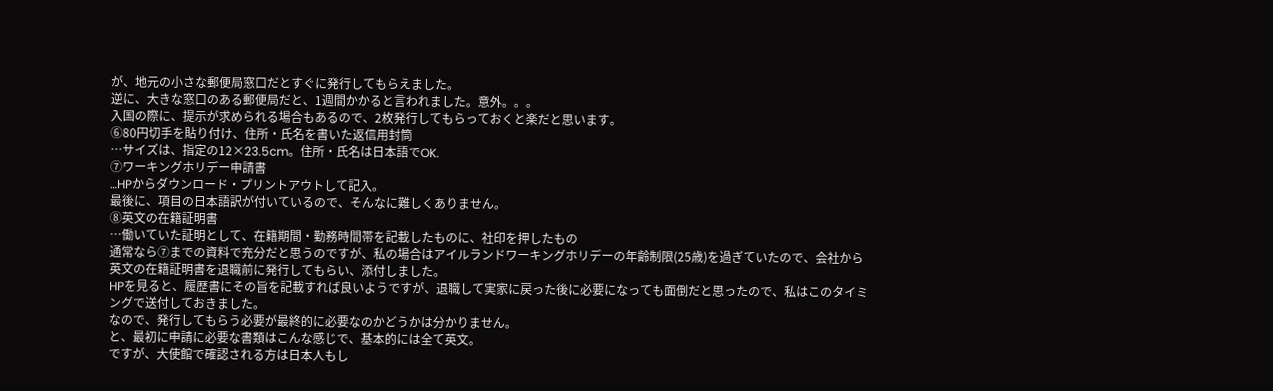が、地元の小さな郵便局窓口だとすぐに発行してもらえました。
逆に、大きな窓口のある郵便局だと、1週間かかると言われました。意外。。。
入国の際に、提示が求められる場合もあるので、2枚発行してもらっておくと楽だと思います。
⑥80円切手を貼り付け、住所・氏名を書いた返信用封筒
…サイズは、指定の12×23.5cm。住所・氏名は日本語でOK.
⑦ワーキングホリデー申請書
…HPからダウンロード・プリントアウトして記入。
最後に、項目の日本語訳が付いているので、そんなに難しくありません。
⑧英文の在籍証明書
…働いていた証明として、在籍期間・勤務時間帯を記載したものに、社印を押したもの
通常なら⑦までの資料で充分だと思うのですが、私の場合はアイルランドワーキングホリデーの年齢制限(25歳)を過ぎていたので、会社から英文の在籍証明書を退職前に発行してもらい、添付しました。
HPを見ると、履歴書にその旨を記載すれば良いようですが、退職して実家に戻った後に必要になっても面倒だと思ったので、私はこのタイミングで送付しておきました。
なので、発行してもらう必要が最終的に必要なのかどうかは分かりません。
と、最初に申請に必要な書類はこんな感じで、基本的には全て英文。
ですが、大使館で確認される方は日本人もし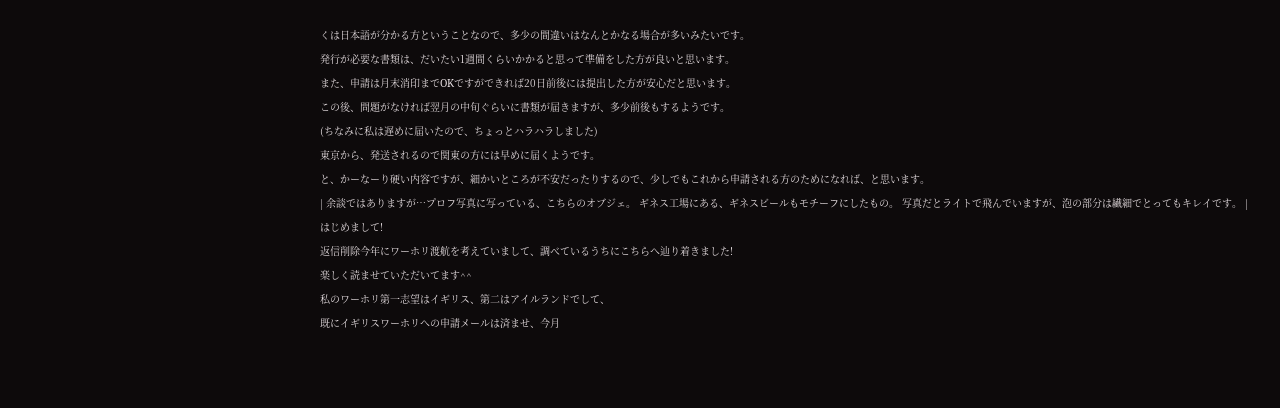くは日本語が分かる方ということなので、多少の間違いはなんとかなる場合が多いみたいです。
発行が必要な書類は、だいたい1週間くらいかかると思って準備をした方が良いと思います。
また、申請は月末消印までOKですができれば20日前後には提出した方が安心だと思います。
この後、問題がなければ翌月の中旬ぐらいに書類が届きますが、多少前後もするようです。
(ちなみに私は遅めに届いたので、ちょっとハラハラしました)
東京から、発送されるので関東の方には早めに届くようです。
と、かーなーり硬い内容ですが、細かいところが不安だったりするので、少しでもこれから申請される方のためになれば、と思います。
| 余談ではありますが…プロフ写真に写っている、こちらのオブジェ。 ギネス工場にある、ギネスビールもモチーフにしたもの。 写真だとライトで飛んでいますが、泡の部分は繊細でとってもキレイです。 |
はじめまして!
返信削除今年にワーホリ渡航を考えていまして、調べているうちにこちらへ辿り着きました!
楽しく読ませていただいてます^^
私のワーホリ第一志望はイギリス、第二はアイルランドでして、
既にイギリスワーホリへの申請メールは済ませ、今月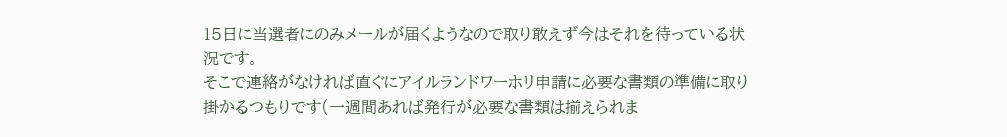15日に当選者にのみメールが届くようなので取り敢えず今はそれを待っている状況です。
そこで連絡がなければ直ぐにアイルランドワーホリ申請に必要な書類の準備に取り掛かるつもりです(一週間あれば発行が必要な書類は揃えられま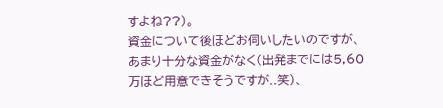すよね??)。
資金について後ほどお伺いしたいのですが、
あまり十分な資金がなく(出発までには5,60万ほど用意できそうですが..笑)、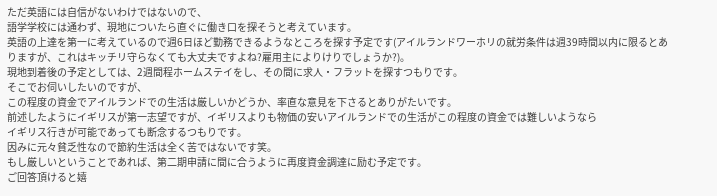ただ英語には自信がないわけではないので、
語学学校には通わず、現地についたら直ぐに働き口を探そうと考えています。
英語の上達を第一に考えているので週6日ほど勤務できるようなところを探す予定です(アイルランドワーホリの就労条件は週39時間以内に限るとありますが、これはキッチリ守らなくても大丈夫ですよね?雇用主によりけりでしょうか?)。
現地到着後の予定としては、2週間程ホームステイをし、その間に求人・フラットを探すつもりです。
そこでお伺いしたいのですが、
この程度の資金でアイルランドでの生活は厳しいかどうか、率直な意見を下さるとありがたいです。
前述したようにイギリスが第一志望ですが、イギリスよりも物価の安いアイルランドでの生活がこの程度の資金では難しいようなら
イギリス行きが可能であっても断念するつもりです。
因みに元々貧乏性なので節約生活は全く苦ではないです笑。
もし厳しいということであれば、第二期申請に間に合うように再度資金調達に励む予定です。
ご回答頂けると嬉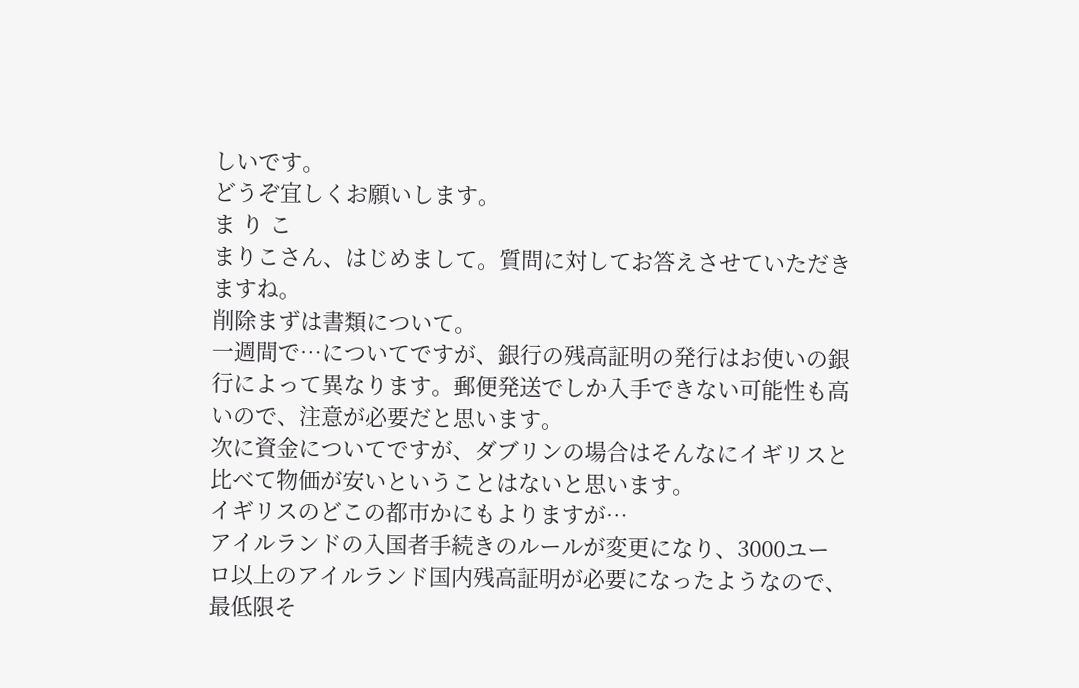しいです。
どうぞ宜しくお願いします。
ま り こ
まりこさん、はじめまして。質問に対してお答えさせていただきますね。
削除まずは書類について。
一週間で…についてですが、銀行の残高証明の発行はお使いの銀行によって異なります。郵便発送でしか入手できない可能性も高いので、注意が必要だと思います。
次に資金についてですが、ダブリンの場合はそんなにイギリスと比べて物価が安いということはないと思います。
イギリスのどこの都市かにもよりますが…
アイルランドの入国者手続きのルールが変更になり、3000ユーロ以上のアイルランド国内残高証明が必要になったようなので、最低限そ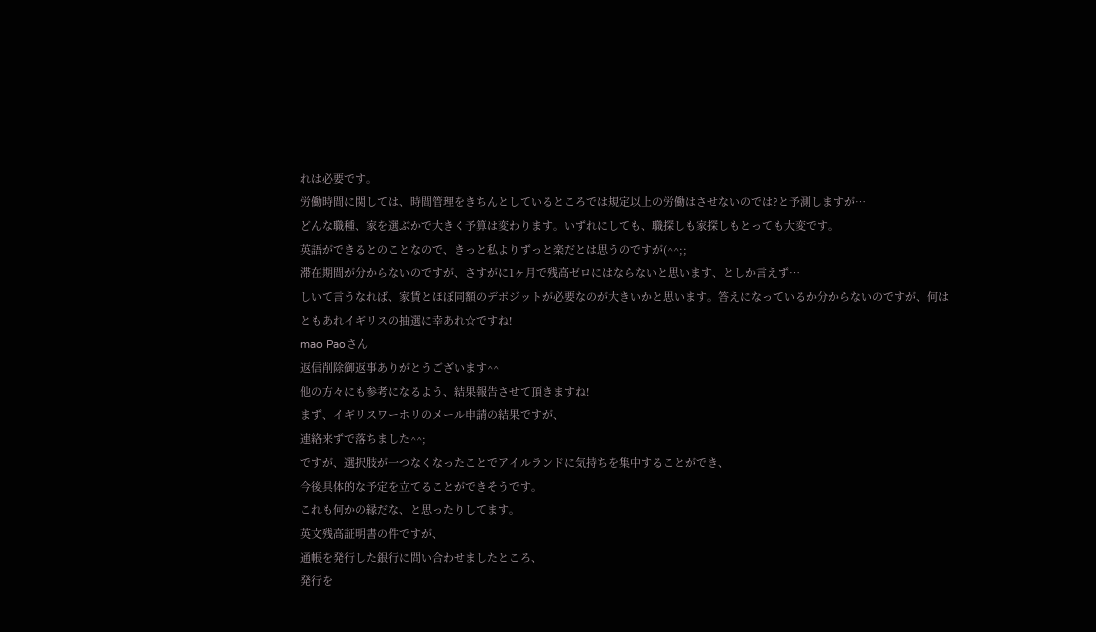れは必要です。
労働時間に関しては、時間管理をきちんとしているところでは規定以上の労働はさせないのでは?と予測しますが…
どんな職種、家を選ぶかで大きく予算は変わります。いずれにしても、職探しも家探しもとっても大変です。
英語ができるとのことなので、きっと私よりずっと楽だとは思うのですが(^^;;
滞在期間が分からないのですが、さすがに1ヶ月で残高ゼロにはならないと思います、としか言えず…
しいて言うなれば、家賃とほぼ同額のデポジットが必要なのが大きいかと思います。答えになっているか分からないのですが、何はともあれイギリスの抽選に幸あれ☆ですね!
mao Paoさん
返信削除御返事ありがとうございます^^
他の方々にも参考になるよう、結果報告させて頂きますね!
まず、イギリスワーホリのメール申請の結果ですが、
連絡来ずで落ちました^^;
ですが、選択肢が一つなくなったことでアイルランドに気持ちを集中することができ、
今後具体的な予定を立てることができそうです。
これも何かの縁だな、と思ったりしてます。
英文残高証明書の件ですが、
通帳を発行した銀行に問い合わせましたところ、
発行を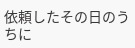依頼したその日のうちに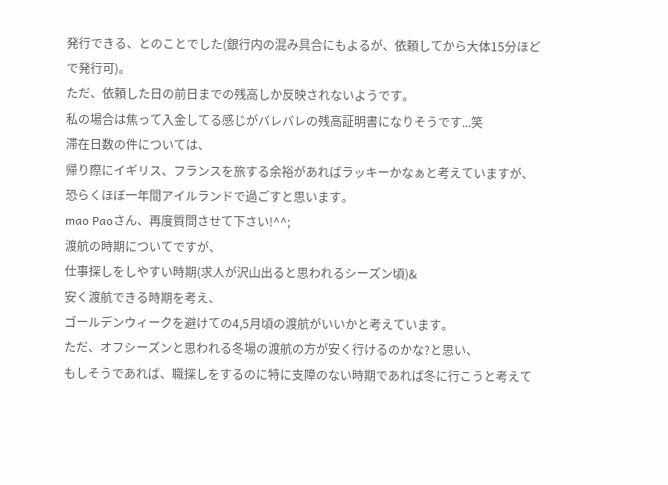発行できる、とのことでした(銀行内の混み具合にもよるが、依頼してから大体15分ほどで発行可)。
ただ、依頼した日の前日までの残高しか反映されないようです。
私の場合は焦って入金してる感じがバレバレの残高証明書になりそうです...笑
滞在日数の件については、
帰り際にイギリス、フランスを旅する余裕があればラッキーかなぁと考えていますが、
恐らくほぼ一年間アイルランドで過ごすと思います。
mao Paoさん、再度質問させて下さい!^^;
渡航の時期についてですが、
仕事探しをしやすい時期(求人が沢山出ると思われるシーズン頃)&
安く渡航できる時期を考え、
ゴールデンウィークを避けての4,5月頃の渡航がいいかと考えています。
ただ、オフシーズンと思われる冬場の渡航の方が安く行けるのかな?と思い、
もしそうであれば、職探しをするのに特に支障のない時期であれば冬に行こうと考えて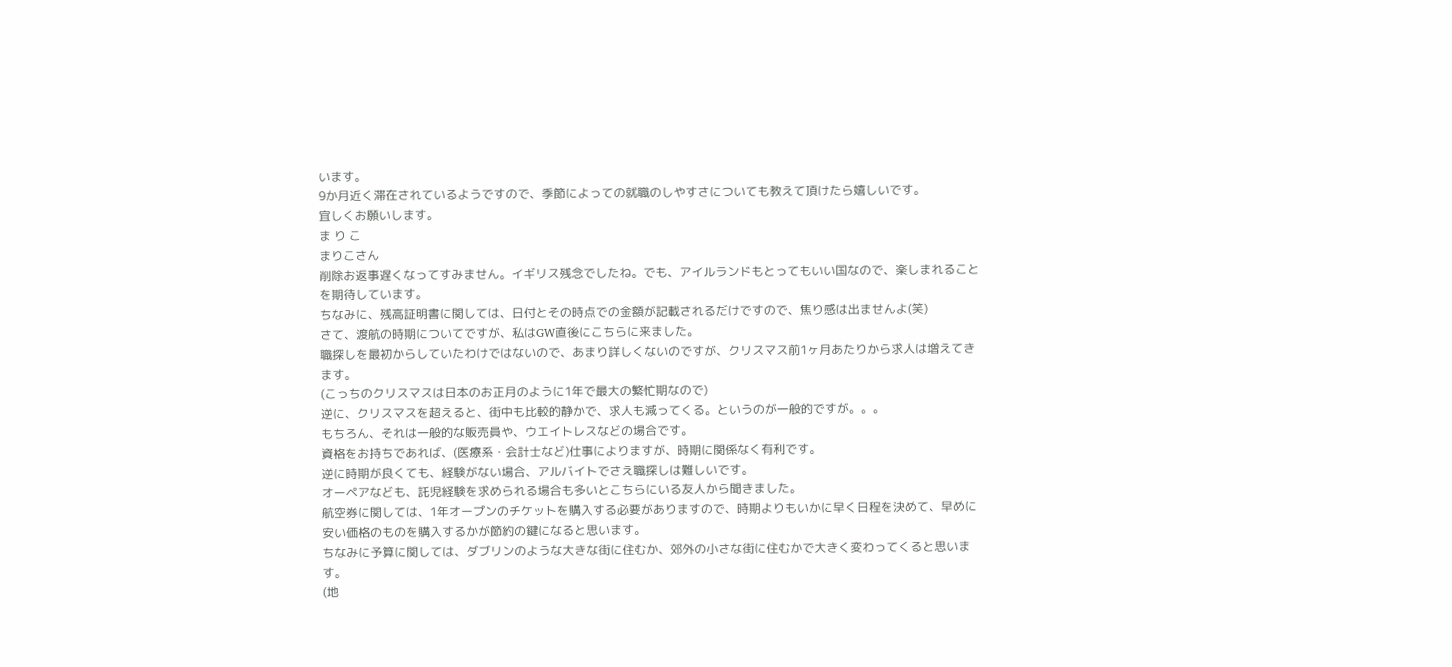います。
9か月近く滞在されているようですので、季節によっての就職のしやすさについても教えて頂けたら嬉しいです。
宜しくお願いします。
ま り こ
まりこさん
削除お返事遅くなってすみません。イギリス残念でしたね。でも、アイルランドもとってもいい国なので、楽しまれることを期待しています。
ちなみに、残高証明書に関しては、日付とその時点での金額が記載されるだけですので、焦り感は出ませんよ(笑)
さて、渡航の時期についてですが、私はGW直後にこちらに来ました。
職探しを最初からしていたわけではないので、あまり詳しくないのですが、クリスマス前1ヶ月あたりから求人は増えてきます。
(こっちのクリスマスは日本のお正月のように1年で最大の繁忙期なので)
逆に、クリスマスを超えると、街中も比較的静かで、求人も減ってくる。というのが一般的ですが。。。
もちろん、それは一般的な販売員や、ウエイトレスなどの場合です。
資格をお持ちであれば、(医療系・会計士など)仕事によりますが、時期に関係なく有利です。
逆に時期が良くても、経験がない場合、アルバイトでさえ職探しは難しいです。
オーペアなども、託児経験を求められる場合も多いとこちらにいる友人から聞きました。
航空券に関しては、1年オープンのチケットを購入する必要がありますので、時期よりもいかに早く日程を決めて、早めに安い価格のものを購入するかが節約の鍵になると思います。
ちなみに予算に関しては、ダブリンのような大きな街に住むか、郊外の小さな街に住むかで大きく変わってくると思います。
(地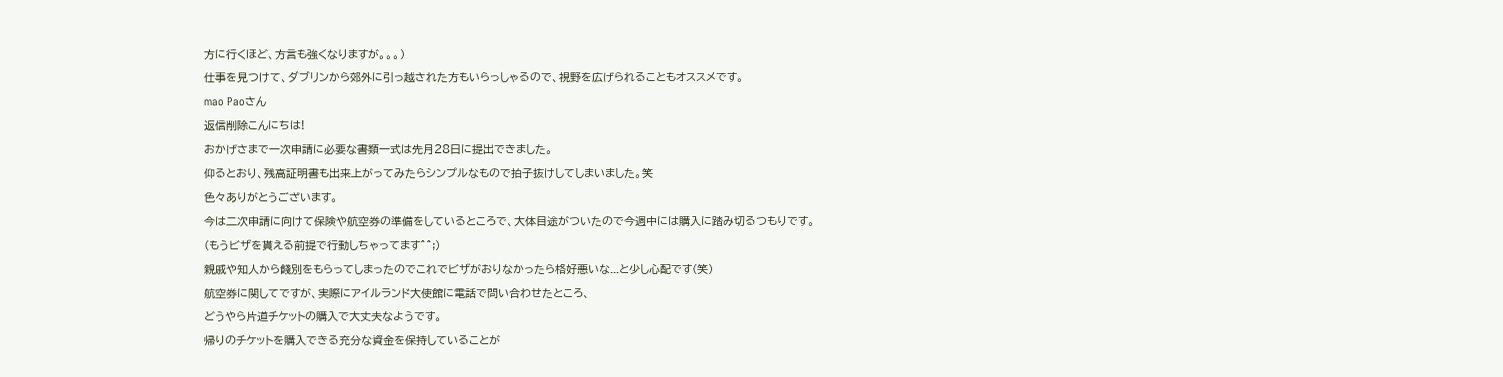方に行くほど、方言も強くなりますが。。。)
仕事を見つけて、ダブリンから郊外に引っ越された方もいらっしゃるので、視野を広げられることもオススメです。
mao Paoさん
返信削除こんにちは!
おかげさまで一次申請に必要な書類一式は先月28日に提出できました。
仰るとおり、残高証明書も出来上がってみたらシンプルなもので拍子抜けしてしまいました。笑
色々ありがとうございます。
今は二次申請に向けて保険や航空券の準備をしているところで、大体目途がついたので今週中には購入に踏み切るつもりです。
(もうビザを貰える前提で行動しちゃってます^^;)
親戚や知人から餞別をもらってしまったのでこれでビザがおりなかったら格好悪いな...と少し心配です(笑)
航空券に関してですが、実際にアイルランド大使館に電話で問い合わせたところ、
どうやら片道チケットの購入で大丈夫なようです。
帰りのチケットを購入できる充分な資金を保持していることが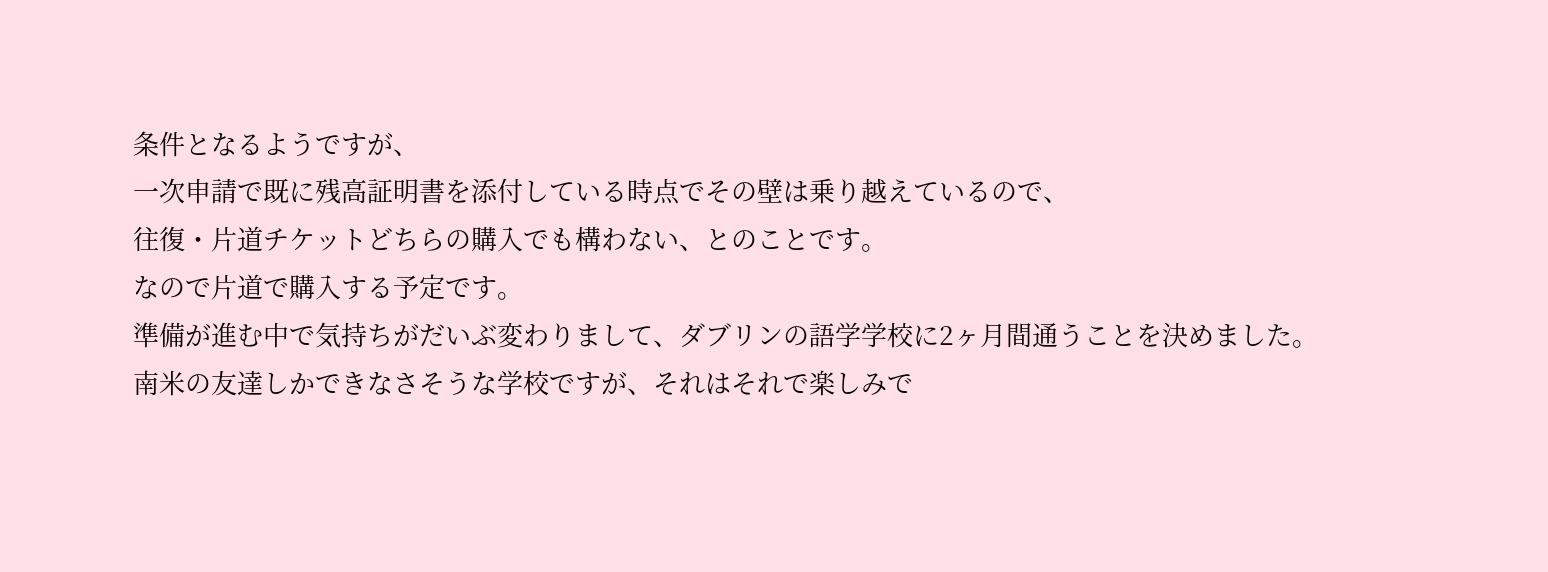条件となるようですが、
一次申請で既に残高証明書を添付している時点でその壁は乗り越えているので、
往復・片道チケットどちらの購入でも構わない、とのことです。
なので片道で購入する予定です。
準備が進む中で気持ちがだいぶ変わりまして、ダブリンの語学学校に2ヶ月間通うことを決めました。
南米の友達しかできなさそうな学校ですが、それはそれで楽しみで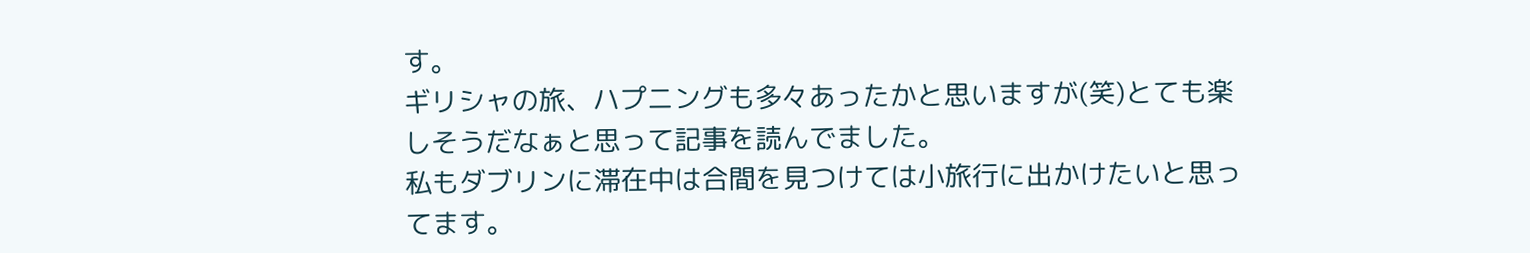す。
ギリシャの旅、ハプニングも多々あったかと思いますが(笑)とても楽しそうだなぁと思って記事を読んでました。
私もダブリンに滞在中は合間を見つけては小旅行に出かけたいと思ってます。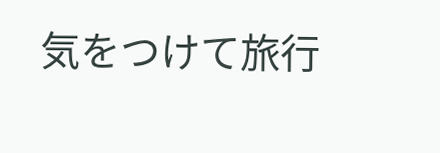気をつけて旅行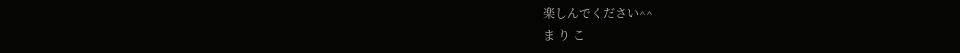楽しんでください^^
ま り こ